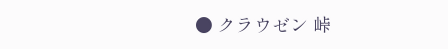● クラウゼン 峠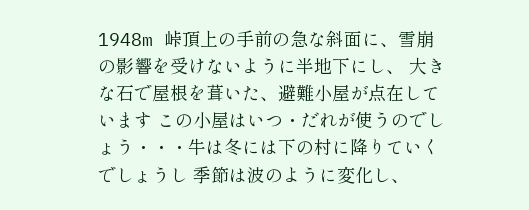1948m 峠頂上の手前の急な斜面に、雪崩の影響を受けないように半地下にし、 大きな石で屋根を葺いた、避難小屋が点在しています この小屋はいつ・だれが使うのでしょう・・・牛は冬には下の村に降りていくでしょうし 季節は波のように変化し、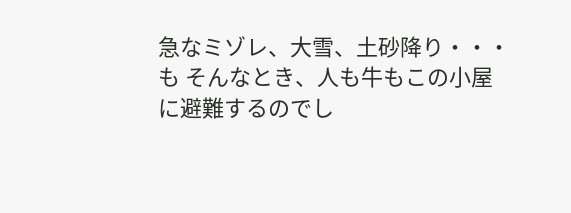急なミゾレ、大雪、土砂降り・・・も そんなとき、人も牛もこの小屋に避難するのでし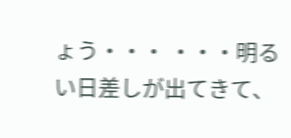ょう・・・ ・・・明るい日差しが出てきて、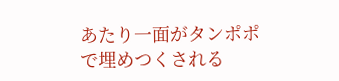あたり一面がタンポポで埋めつくされる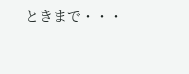ときまで・・・